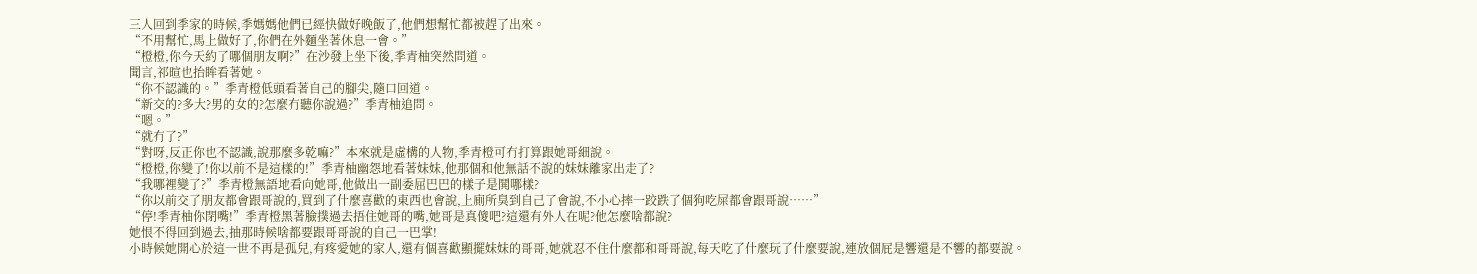三人回到季家的時候,季媽媽他們已經快做好晚飯了,他們想幫忙都被趕了出來。
“不用幫忙,馬上做好了,你們在外麵坐著休息一會。”
“橙橙,你今天約了哪個朋友啊?”在沙發上坐下後,季青柚突然問道。
聞言,祁暄也抬眸看著她。
“你不認識的。”季青橙低頭看著自己的腳尖,隨口回道。
“新交的?多大?男的女的?怎麼冇聽你說過?”季青柚追問。
“嗯。”
“就冇了?”
“對呀,反正你也不認識,說那麼多乾嘛?”本來就是虛構的人物,季青橙可冇打算跟她哥細說。
“橙橙,你變了!你以前不是這樣的!”季青柚幽怨地看著妹妹,他那個和他無話不說的妹妹離家出走了?
“我哪裡變了?”季青橙無語地看向她哥,他做出一副委屈巴巴的樣子是鬨哪樣?
“你以前交了朋友都會跟哥說的,買到了什麼喜歡的東西也會說,上廁所臭到自己了會說,不小心摔一跤跌了個狗吃屎都會跟哥說……”
“停!季青柚你閉嘴!”季青橙黑著臉撲過去捂住她哥的嘴,她哥是真傻吧?這還有外人在呢?他怎麼啥都說?
她恨不得回到過去,抽那時候啥都要跟哥哥說的自己一巴掌!
小時候她開心於這一世不再是孤兒,有疼愛她的家人,還有個喜歡顯擺妹妹的哥哥,她就忍不住什麼都和哥哥說,每天吃了什麼玩了什麼要說,連放個屁是響還是不響的都要說。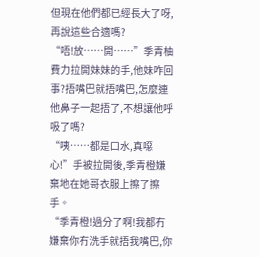但現在他們都已經長大了呀,再說這些合適嗎?
“唔!放……開……”季青柚費力拉開妹妹的手,他妹咋回事?捂嘴巴就捂嘴巴,怎麼連他鼻子一起捂了,不想讓他呼吸了嗎?
“咦……都是口水,真噁心!”手被拉開後,季青橙嫌棄地在她哥衣服上擦了擦手。
“季青橙!過分了啊!我都冇嫌棄你冇洗手就捂我嘴巴,你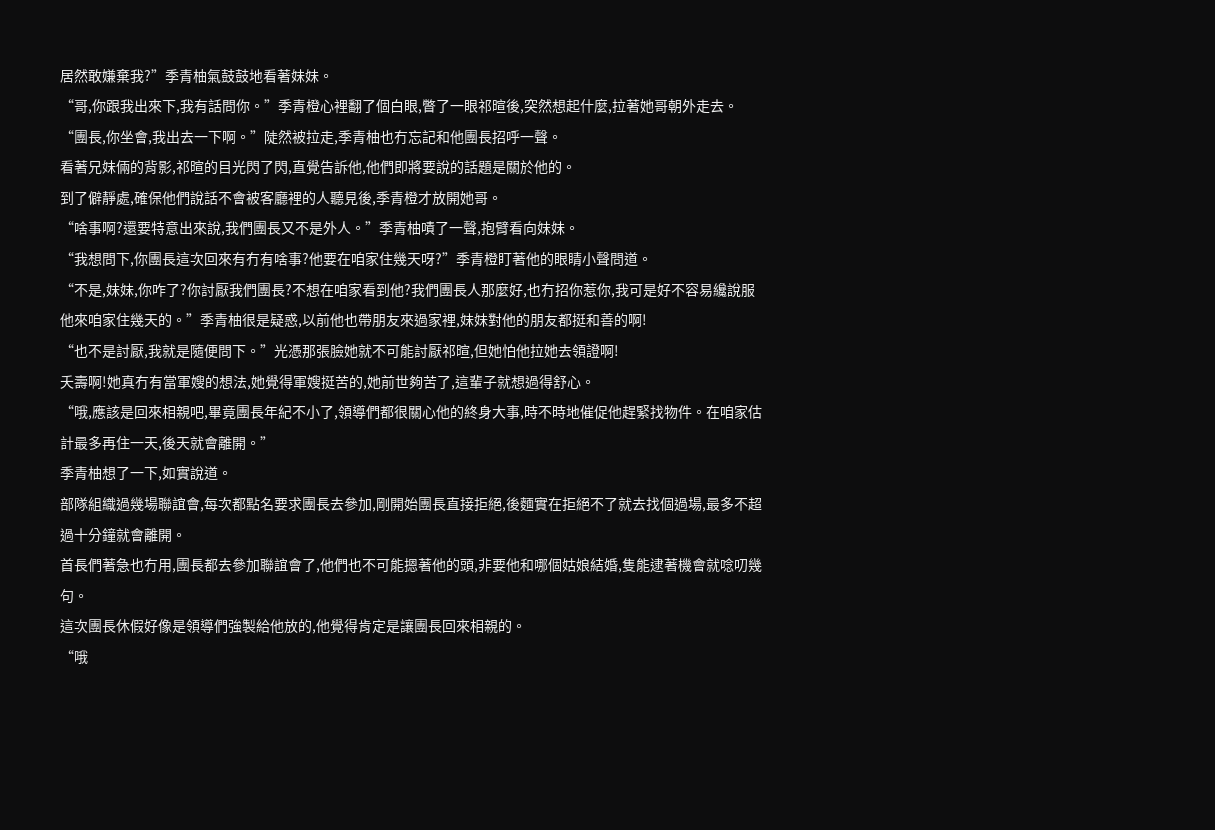居然敢嫌棄我?”季青柚氣鼓鼓地看著妹妹。
“哥,你跟我出來下,我有話問你。”季青橙心裡翻了個白眼,瞥了一眼祁暄後,突然想起什麼,拉著她哥朝外走去。
“團長,你坐會,我出去一下啊。”陡然被拉走,季青柚也冇忘記和他團長招呼一聲。
看著兄妹倆的背影,祁暄的目光閃了閃,直覺告訴他,他們即將要說的話題是關於他的。
到了僻靜處,確保他們說話不會被客廳裡的人聽見後,季青橙才放開她哥。
“啥事啊?還要特意出來說,我們團長又不是外人。”季青柚嘖了一聲,抱臂看向妹妹。
“我想問下,你團長這次回來有冇有啥事?他要在咱家住幾天呀?”季青橙盯著他的眼睛小聲問道。
“不是,妹妹,你咋了?你討厭我們團長?不想在咱家看到他?我們團長人那麼好,也冇招你惹你,我可是好不容易纔說服他來咱家住幾天的。”季青柚很是疑惑,以前他也帶朋友來過家裡,妹妹對他的朋友都挺和善的啊!
“也不是討厭,我就是隨便問下。”光憑那張臉她就不可能討厭祁暄,但她怕他拉她去領證啊!
夭壽啊!她真冇有當軍嫂的想法,她覺得軍嫂挺苦的,她前世夠苦了,這輩子就想過得舒心。
“哦,應該是回來相親吧,畢竟團長年紀不小了,領導們都很關心他的終身大事,時不時地催促他趕緊找物件。在咱家估計最多再住一天,後天就會離開。”
季青柚想了一下,如實說道。
部隊組織過幾場聯誼會,每次都點名要求團長去參加,剛開始團長直接拒絕,後麵實在拒絕不了就去找個過場,最多不超過十分鐘就會離開。
首長們著急也冇用,團長都去參加聯誼會了,他們也不可能摁著他的頭,非要他和哪個姑娘結婚,隻能逮著機會就唸叨幾句。
這次團長休假好像是領導們強製給他放的,他覺得肯定是讓團長回來相親的。
“哦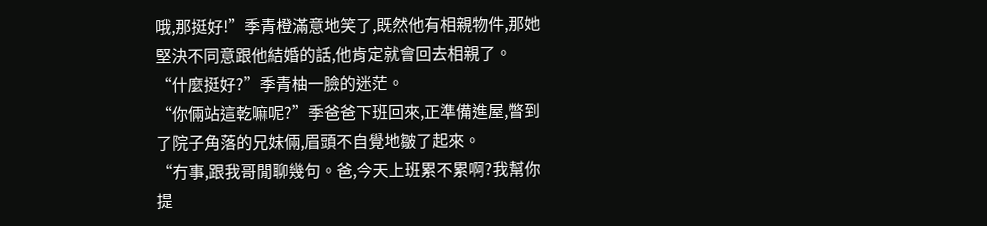哦,那挺好!”季青橙滿意地笑了,既然他有相親物件,那她堅決不同意跟他結婚的話,他肯定就會回去相親了。
“什麼挺好?”季青柚一臉的迷茫。
“你倆站這乾嘛呢?”季爸爸下班回來,正準備進屋,瞥到了院子角落的兄妹倆,眉頭不自覺地皺了起來。
“冇事,跟我哥閒聊幾句。爸,今天上班累不累啊?我幫你提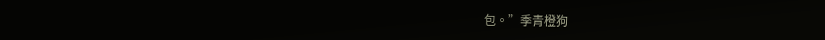包。”季青橙狗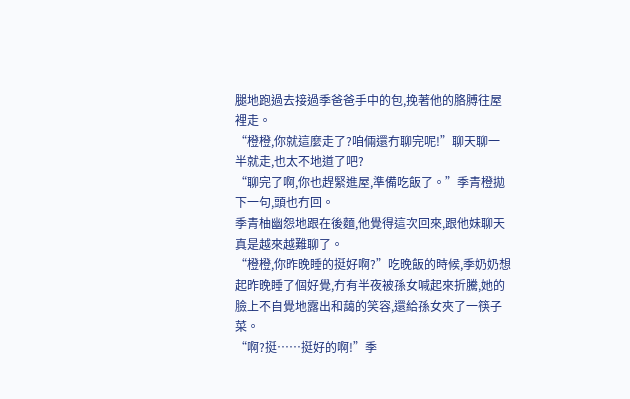腿地跑過去接過季爸爸手中的包,挽著他的胳膊往屋裡走。
“橙橙,你就這麼走了?咱倆還冇聊完呢!”聊天聊一半就走,也太不地道了吧?
“聊完了啊,你也趕緊進屋,準備吃飯了。”季青橙拋下一句,頭也冇回。
季青柚幽怨地跟在後麵,他覺得這次回來,跟他妹聊天真是越來越難聊了。
“橙橙,你昨晚睡的挺好啊?”吃晚飯的時候,季奶奶想起昨晚睡了個好覺,冇有半夜被孫女喊起來折騰,她的臉上不自覺地露出和藹的笑容,還給孫女夾了一筷子菜。
“啊?挺……挺好的啊!”季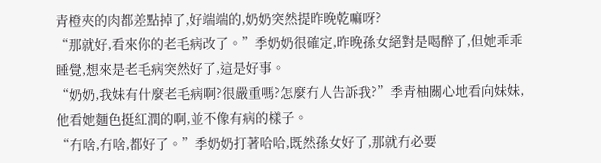青橙夾的肉都差點掉了,好端端的,奶奶突然提昨晚乾嘛呀?
“那就好,看來你的老毛病改了。”季奶奶很確定,昨晚孫女絕對是喝醉了,但她乖乖睡覺,想來是老毛病突然好了,這是好事。
“奶奶,我妹有什麼老毛病啊?很嚴重嗎?怎麼冇人告訴我?”季青柚關心地看向妹妹,他看她麵色挺紅潤的啊,並不像有病的樣子。
“冇啥,冇啥,都好了。”季奶奶打著哈哈,既然孫女好了,那就冇必要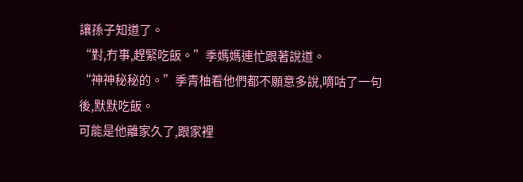讓孫子知道了。
“對,冇事,趕緊吃飯。”季媽媽連忙跟著說道。
“神神秘秘的。”季青柚看他們都不願意多說,嘀咕了一句後,默默吃飯。
可能是他離家久了,跟家裡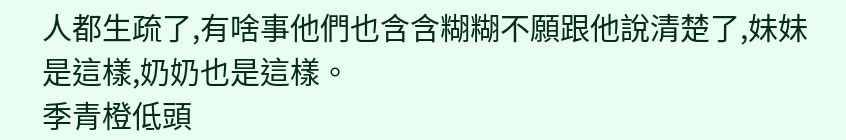人都生疏了,有啥事他們也含含糊糊不願跟他說清楚了,妹妹是這樣,奶奶也是這樣。
季青橙低頭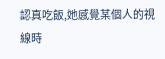認真吃飯,她感覺某個人的視線時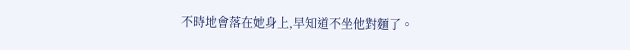不時地會落在她身上,早知道不坐他對麵了。